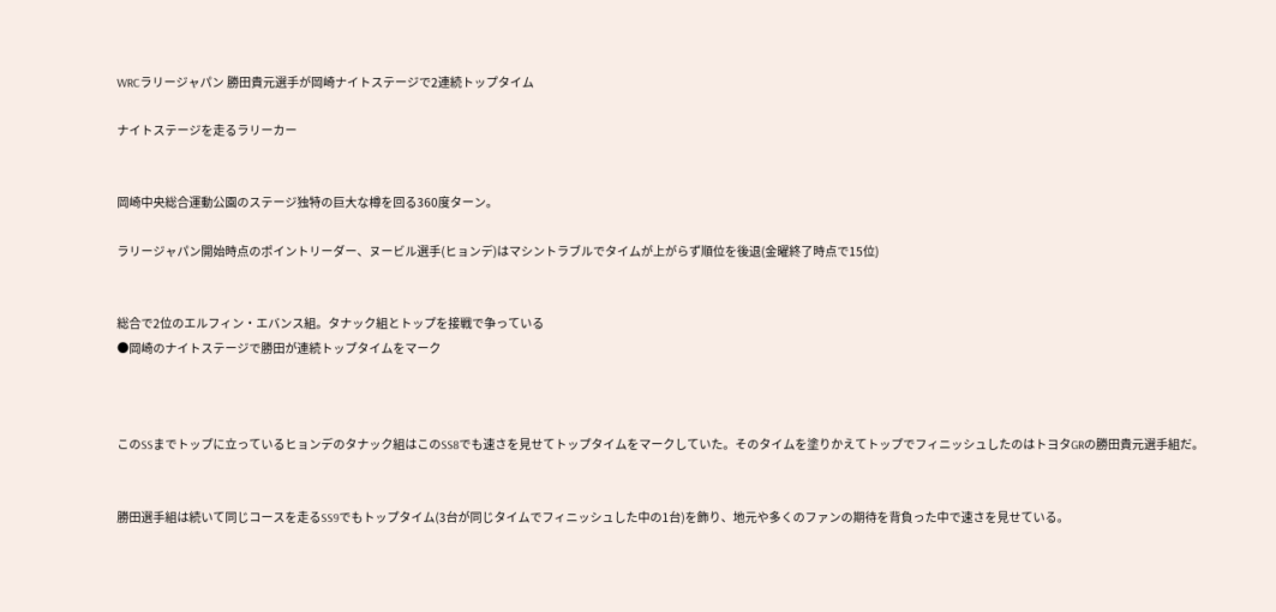WRCラリージャパン 勝田貴元選手が岡崎ナイトステージで2連続トップタイム

ナイトステージを走るラリーカー


岡崎中央総合運動公園のステージ独特の巨大な樽を回る360度ターン。

ラリージャパン開始時点のポイントリーダー、ヌービル選手(ヒョンデ)はマシントラブルでタイムが上がらず順位を後退(金曜終了時点で15位)


総合で2位のエルフィン・エバンス組。タナック組とトップを接戦で争っている
●岡崎のナイトステージで勝田が連続トップタイムをマーク



このSSまでトップに立っているヒョンデのタナック組はこのSS8でも速さを見せてトップタイムをマークしていた。そのタイムを塗りかえてトップでフィニッシュしたのはトヨタGRの勝田貴元選手組だ。


勝田選手組は続いて同じコースを走るSS9でもトップタイム(3台が同じタイムでフィニッシュした中の1台)を飾り、地元や多くのファンの期待を背負った中で速さを見せている。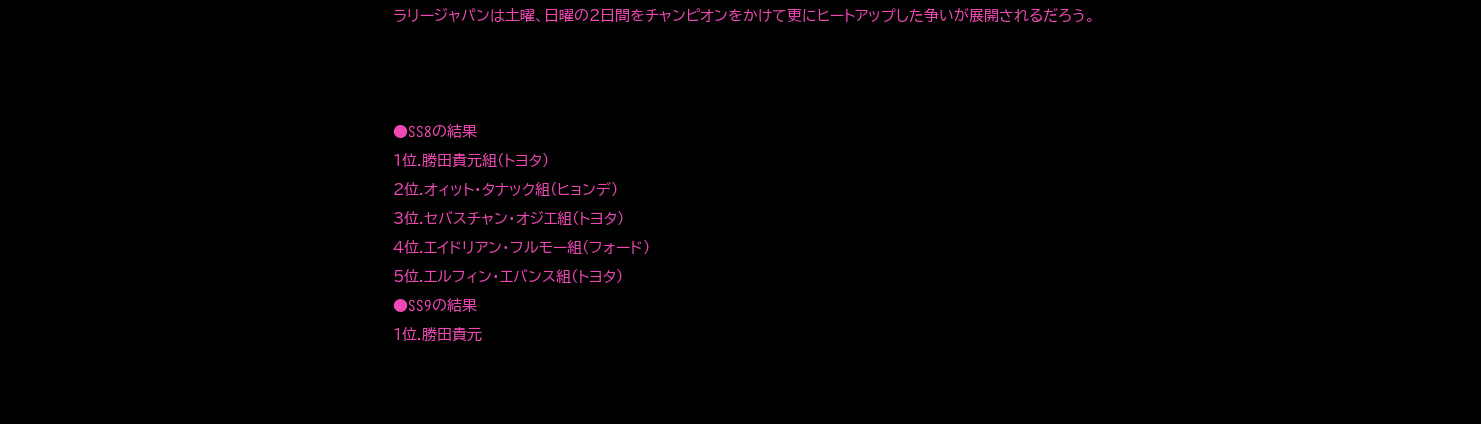ラリージャパンは土曜、日曜の2日間をチャンピオンをかけて更にヒートアップした争いが展開されるだろう。



●SS8の結果
1位.勝田貴元組(トヨタ)
2位.オィット・タナック組(ヒョンデ)
3位.セバスチャン・オジエ組(トヨタ)
4位.エイドリアン・フルモー組(フォード)
5位.エルフィン・エバンス組(トヨタ)
●SS9の結果
1位.勝田貴元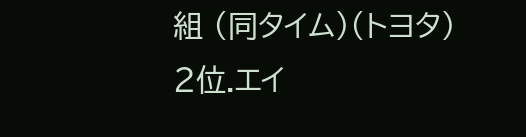組 (同タイム)(トヨタ)
2位.エイ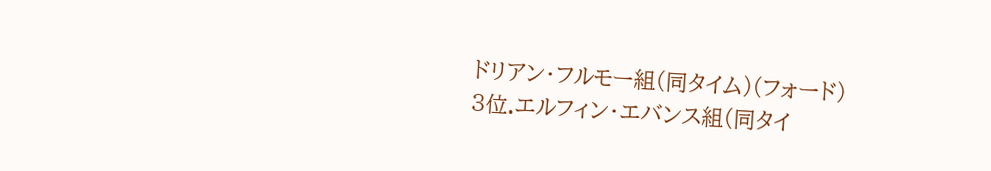ドリアン・フルモー組(同タイム)(フォード)
3位.エルフィン・エバンス組(同タイ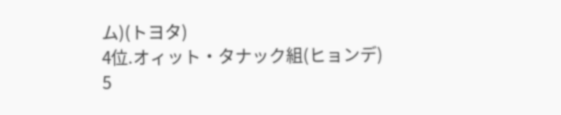ム)(トヨタ)
4位.オィット・タナック組(ヒョンデ)
5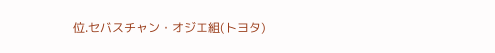位.セバスチャン・オジエ組(トヨタ)